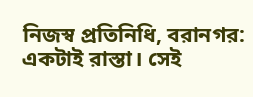নিজস্ব প্রতিনিধি, বরানগর: একটাই রাস্তা। সেই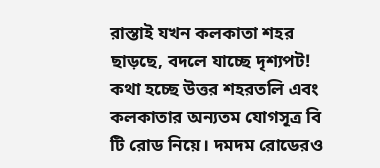রাস্তাই যখন কলকাতা শহর ছাড়ছে, বদলে যাচ্ছে দৃশ্যপট! কথা হচ্ছে উত্তর শহরতলি এবং কলকাতার অন্যতম যোগসূত্র বি টি রোড নিয়ে। দমদম রোডেরও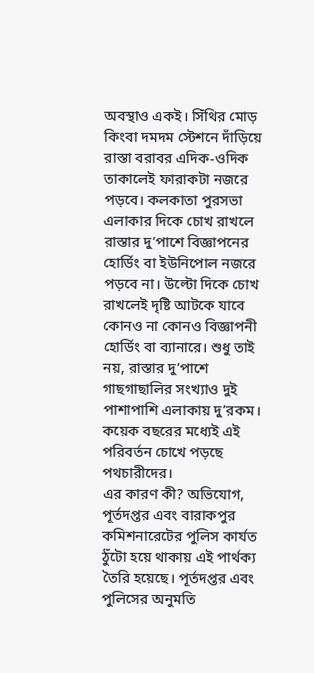অবস্থাও একই। সিঁথির মোড় কিংবা দমদম স্টেশনে দাঁড়িয়ে রাস্তা বরাবর এদিক-ওদিক তাকালেই ফারাকটা নজরে পড়বে। কলকাতা পুরসভা এলাকার দিকে চোখ রাখলে রাস্তার দু’পাশে বিজ্ঞাপনের হোর্ডিং বা ইউনিপোল নজরে পড়বে না। উল্টো দিকে চোখ রাখলেই দৃষ্টি আটকে যাবে কোনও না কোনও বিজ্ঞাপনী হোর্ডিং বা ব্যানারে। শুধু তাই নয়, রাস্তার দু’পাশে গাছগাছালির সংখ্যাও দুই পাশাপাশি এলাকায় দু’রকম। কয়েক বছরের মধ্যেই এই পরিবর্তন চোখে পড়ছে পথচারীদের।
এর কারণ কী? অভিযোগ, পূর্তদপ্তর এবং বারাকপুর কমিশনারেটের পুলিস কার্যত ঠুঁটো হয়ে থাকায় এই পার্থক্য তৈরি হয়েছে। পূর্তদপ্তর এবং পুলিসের অনুমতি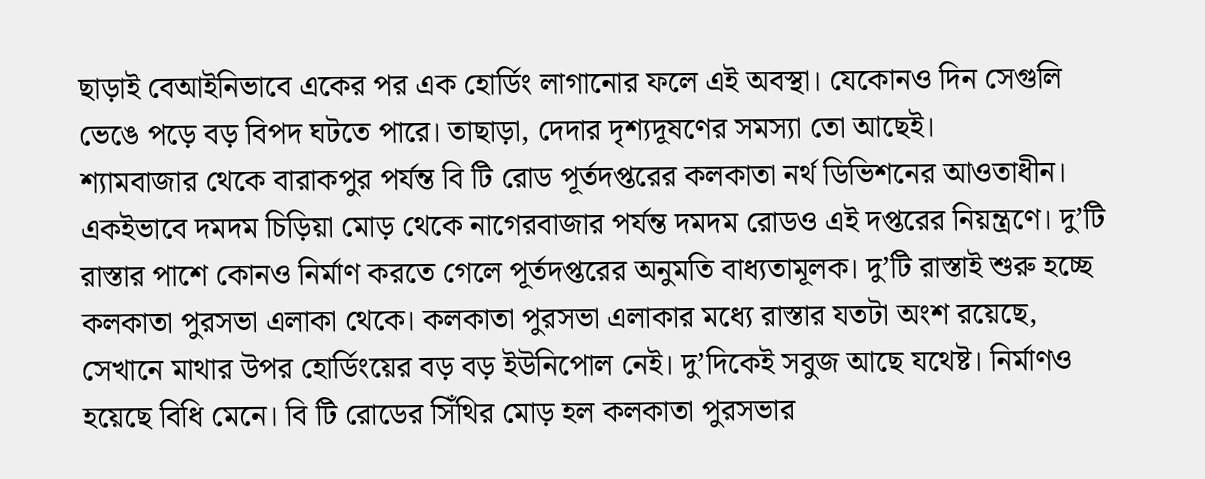ছাড়াই বেআইনিভাবে একের পর এক হোর্ডিং লাগানোর ফলে এই অবস্থা। যেকোনও দিন সেগুলি ভেঙে পড়ে বড় বিপদ ঘটতে পারে। তাছাড়া, দেদার দৃশ্যদূষণের সমস্যা তো আছেই।
শ্যামবাজার থেকে বারাকপুর পর্যন্ত বি টি রোড পূর্তদপ্তরের কলকাতা নর্থ ডিভিশনের আওতাধীন। একইভাবে দমদম চিড়িয়া মোড় থেকে নাগেরবাজার পর্যন্ত দমদম রোডও এই দপ্তরের নিয়ন্ত্রণে। দু’টি রাস্তার পাশে কোনও নির্মাণ করতে গেলে পূর্তদপ্তরের অনুমতি বাধ্যতামূলক। দু’টি রাস্তাই শুরু হচ্ছে কলকাতা পুরসভা এলাকা থেকে। কলকাতা পুরসভা এলাকার মধ্যে রাস্তার যতটা অংশ রয়েছে, সেখানে মাথার উপর হোর্ডিংয়ের বড় বড় ইউনিপোল নেই। দু’দিকেই সবুজ আছে যথেষ্ট। নির্মাণও হয়েছে বিধি মেনে। বি টি রোডের সিঁথির মোড় হল কলকাতা পুরসভার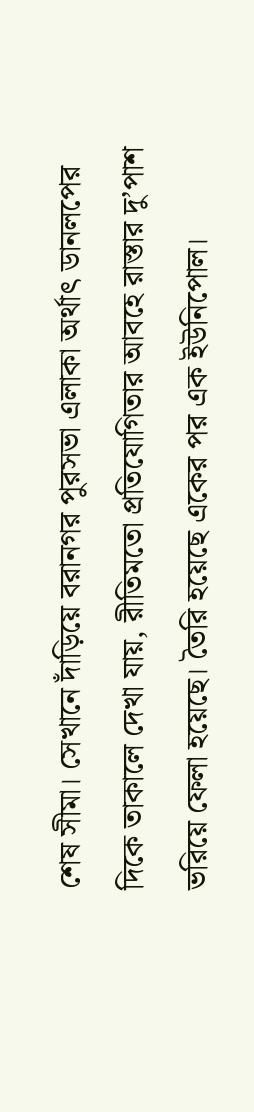শেষ সীমা। সেখানে দাঁড়িয়ে বরানগর পুরসভা এলাকা অর্থাৎ ডানলপের দিকে তাকালে দেখা যায়, রীতিমতো প্রতিযোগিতার আবহে রাস্তার দু’পাশ ভরিয়ে ফেলা হয়েছে। তৈরি হয়েছে একের পর এক ইউনিপোল।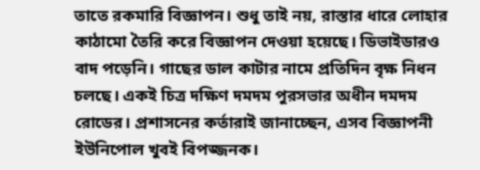তাতে রকমারি বিজ্ঞাপন। শুধু তাই নয়, রাস্তার ধারে লোহার কাঠামো তৈরি করে বিজ্ঞাপন দেওয়া হয়েছে। ডিভাইডারও বাদ পড়েনি। গাছের ডাল কাটার নামে প্রতিদিন বৃক্ষ নিধন চলছে। একই চিত্র দক্ষিণ দমদম পুরসভার অধীন দমদম রোডের। প্রশাসনের কর্তারাই জানাচ্ছেন, এসব বিজ্ঞাপনী ইউনিপোল খুবই বিপজ্জনক।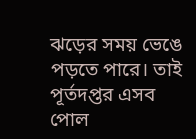ঝড়ের সময় ভেঙে পড়তে পারে। তাই পূর্তদপ্তর এসব পোল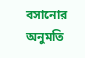বসানোর অনুমতি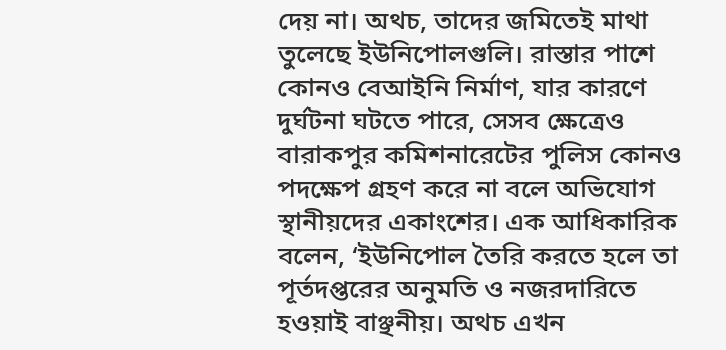দেয় না। অথচ, তাদের জমিতেই মাথা তুলেছে ইউনিপোলগুলি। রাস্তার পাশে কোনও বেআইনি নির্মাণ, যার কারণে দুর্ঘটনা ঘটতে পারে, সেসব ক্ষেত্রেও বারাকপুর কমিশনারেটের পুলিস কোনও পদক্ষেপ গ্রহণ করে না বলে অভিযোগ স্থানীয়দের একাংশের। এক আধিকারিক বলেন, ‘ইউনিপোল তৈরি করতে হলে তা পূর্তদপ্তরের অনুমতি ও নজরদারিতে হওয়াই বাঞ্ছনীয়। অথচ এখন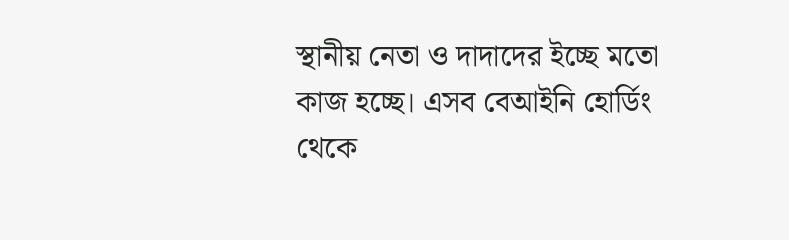স্থানীয় নেতা ও দাদাদের ইচ্ছে মতো কাজ হচ্ছে। এসব বেআইনি হোর্ডিং থেকে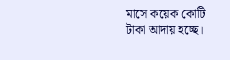মাসে কয়েক কোটি টাকা আদায় হচ্ছে।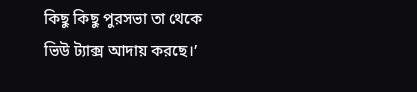কিছু কিছু পুরসভা তা থেকে ভিউ ট্যাক্স আদায় করছে।’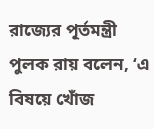রাজ্যের পূর্তমন্ত্রী পুলক রায় বলেন, ‘এ বিষয়ে খোঁজ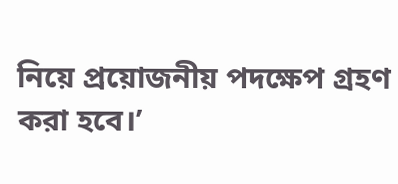নিয়ে প্রয়োজনীয় পদক্ষেপ গ্রহণ করা হবে।’